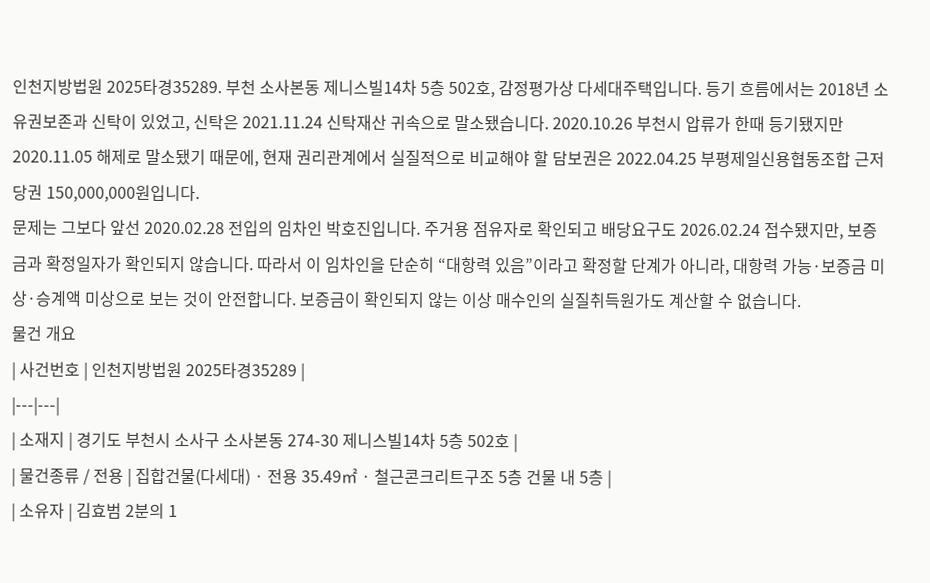인천지방법원 2025타경35289. 부천 소사본동 제니스빌14차 5층 502호, 감정평가상 다세대주택입니다. 등기 흐름에서는 2018년 소유권보존과 신탁이 있었고, 신탁은 2021.11.24 신탁재산 귀속으로 말소됐습니다. 2020.10.26 부천시 압류가 한때 등기됐지만 2020.11.05 해제로 말소됐기 때문에, 현재 권리관계에서 실질적으로 비교해야 할 담보권은 2022.04.25 부평제일신용협동조합 근저당권 150,000,000원입니다.
문제는 그보다 앞선 2020.02.28 전입의 임차인 박호진입니다. 주거용 점유자로 확인되고 배당요구도 2026.02.24 접수됐지만, 보증금과 확정일자가 확인되지 않습니다. 따라서 이 임차인을 단순히 “대항력 있음”이라고 확정할 단계가 아니라, 대항력 가능·보증금 미상·승계액 미상으로 보는 것이 안전합니다. 보증금이 확인되지 않는 이상 매수인의 실질취득원가도 계산할 수 없습니다.
물건 개요
| 사건번호 | 인천지방법원 2025타경35289 |
|---|---|
| 소재지 | 경기도 부천시 소사구 소사본동 274-30 제니스빌14차 5층 502호 |
| 물건종류 / 전용 | 집합건물(다세대) · 전용 35.49㎡ · 철근콘크리트구조 5층 건물 내 5층 |
| 소유자 | 김효범 2분의 1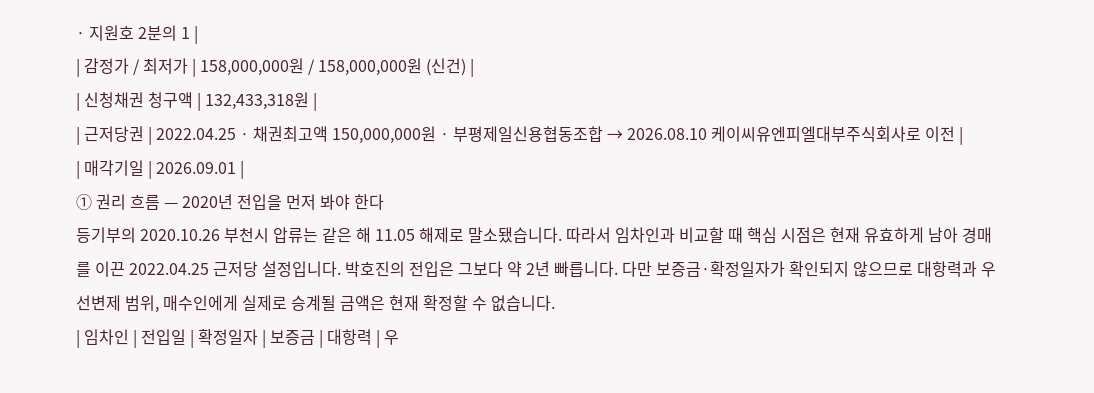· 지원호 2분의 1 |
| 감정가 / 최저가 | 158,000,000원 / 158,000,000원 (신건) |
| 신청채권 청구액 | 132,433,318원 |
| 근저당권 | 2022.04.25 · 채권최고액 150,000,000원 · 부평제일신용협동조합 → 2026.08.10 케이씨유엔피엘대부주식회사로 이전 |
| 매각기일 | 2026.09.01 |
① 권리 흐름 — 2020년 전입을 먼저 봐야 한다
등기부의 2020.10.26 부천시 압류는 같은 해 11.05 해제로 말소됐습니다. 따라서 임차인과 비교할 때 핵심 시점은 현재 유효하게 남아 경매를 이끈 2022.04.25 근저당 설정입니다. 박호진의 전입은 그보다 약 2년 빠릅니다. 다만 보증금·확정일자가 확인되지 않으므로 대항력과 우선변제 범위, 매수인에게 실제로 승계될 금액은 현재 확정할 수 없습니다.
| 임차인 | 전입일 | 확정일자 | 보증금 | 대항력 | 우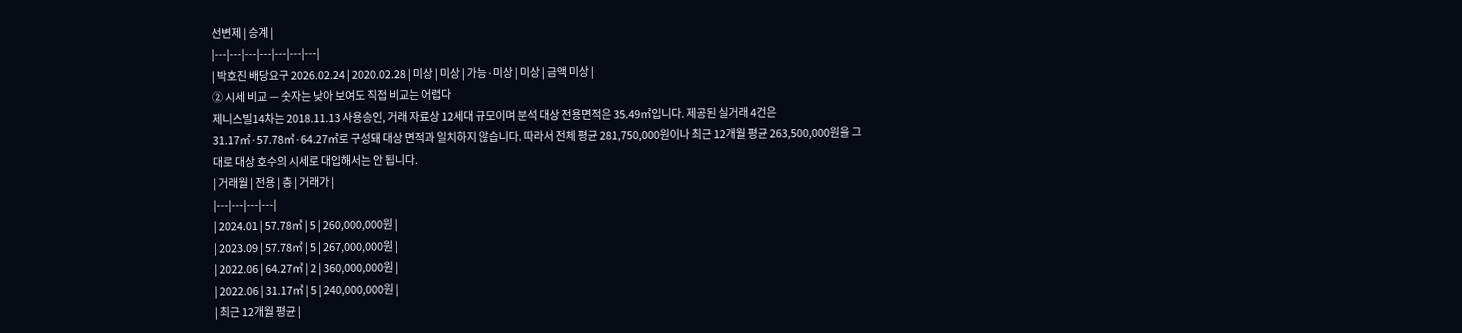선변제 | 승계 |
|---|---|---|---|---|---|---|
| 박호진 배당요구 2026.02.24 | 2020.02.28 | 미상 | 미상 | 가능·미상 | 미상 | 금액 미상 |
② 시세 비교 — 숫자는 낮아 보여도 직접 비교는 어렵다
제니스빌14차는 2018.11.13 사용승인, 거래 자료상 12세대 규모이며 분석 대상 전용면적은 35.49㎡입니다. 제공된 실거래 4건은 31.17㎡·57.78㎡·64.27㎡로 구성돼 대상 면적과 일치하지 않습니다. 따라서 전체 평균 281,750,000원이나 최근 12개월 평균 263,500,000원을 그대로 대상 호수의 시세로 대입해서는 안 됩니다.
| 거래월 | 전용 | 층 | 거래가 |
|---|---|---|---|
| 2024.01 | 57.78㎡ | 5 | 260,000,000원 |
| 2023.09 | 57.78㎡ | 5 | 267,000,000원 |
| 2022.06 | 64.27㎡ | 2 | 360,000,000원 |
| 2022.06 | 31.17㎡ | 5 | 240,000,000원 |
| 최근 12개월 평균 |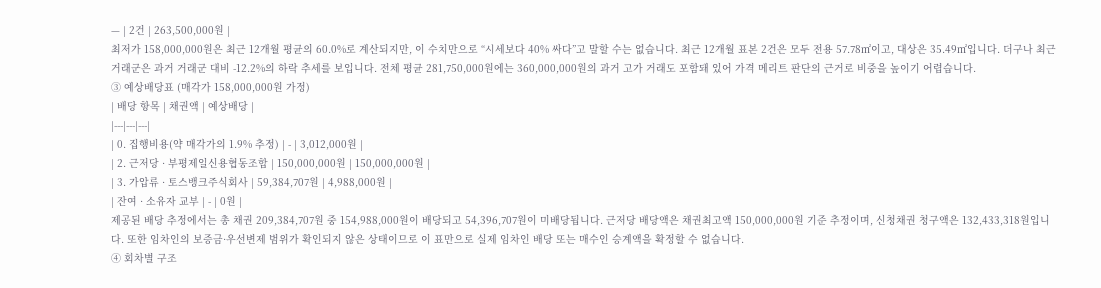— | 2건 | 263,500,000원 |
최저가 158,000,000원은 최근 12개월 평균의 60.0%로 계산되지만, 이 수치만으로 “시세보다 40% 싸다”고 말할 수는 없습니다. 최근 12개월 표본 2건은 모두 전용 57.78㎡이고, 대상은 35.49㎡입니다. 더구나 최근 거래군은 과거 거래군 대비 -12.2%의 하락 추세를 보입니다. 전체 평균 281,750,000원에는 360,000,000원의 과거 고가 거래도 포함돼 있어 가격 메리트 판단의 근거로 비중을 높이기 어렵습니다.
③ 예상배당표 (매각가 158,000,000원 가정)
| 배당 항목 | 채권액 | 예상배당 |
|---|---|---|
| 0. 집행비용(약 매각가의 1.9% 추정) | - | 3,012,000원 |
| 2. 근저당 · 부평제일신용협동조합 | 150,000,000원 | 150,000,000원 |
| 3. 가압류 · 토스뱅크주식회사 | 59,384,707원 | 4,988,000원 |
| 잔여 · 소유자 교부 | - | 0원 |
제공된 배당 추정에서는 총 채권 209,384,707원 중 154,988,000원이 배당되고 54,396,707원이 미배당됩니다. 근저당 배당액은 채권최고액 150,000,000원 기준 추정이며, 신청채권 청구액은 132,433,318원입니다. 또한 임차인의 보증금·우선변제 범위가 확인되지 않은 상태이므로 이 표만으로 실제 임차인 배당 또는 매수인 승계액을 확정할 수 없습니다.
④ 회차별 구조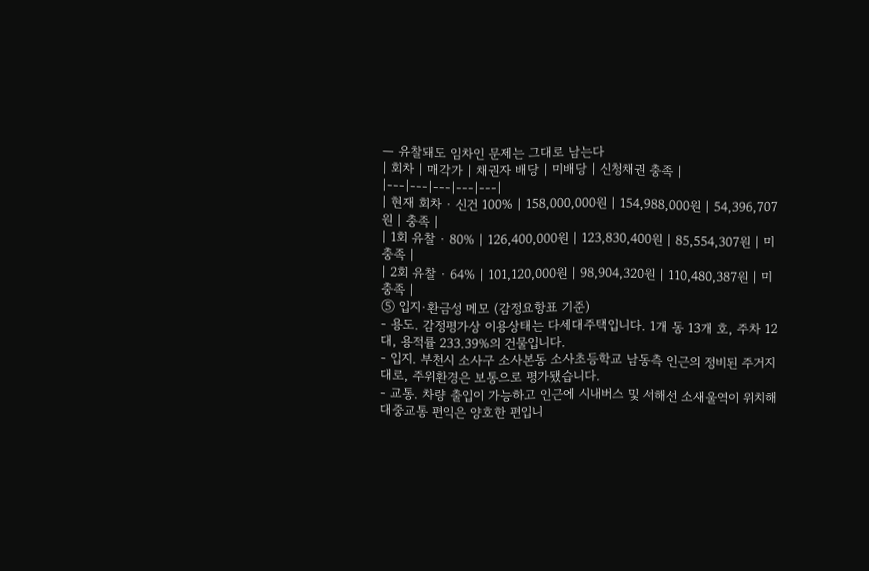— 유찰돼도 임차인 문제는 그대로 남는다
| 회차 | 매각가 | 채권자 배당 | 미배당 | 신청채권 충족 |
|---|---|---|---|---|
| 현재 회차 · 신건 100% | 158,000,000원 | 154,988,000원 | 54,396,707원 | 충족 |
| 1회 유찰 · 80% | 126,400,000원 | 123,830,400원 | 85,554,307원 | 미충족 |
| 2회 유찰 · 64% | 101,120,000원 | 98,904,320원 | 110,480,387원 | 미충족 |
⑤ 입지·환금성 메모 (감정요항표 기준)
- 용도. 감정평가상 이용상태는 다세대주택입니다. 1개 동 13개 호, 주차 12대, 용적률 233.39%의 건물입니다.
- 입지. 부천시 소사구 소사본동 소사초등학교 남동측 인근의 정비된 주거지대로, 주위환경은 보통으로 평가됐습니다.
- 교통. 차량 출입이 가능하고 인근에 시내버스 및 서해선 소새울역이 위치해 대중교통 편익은 양호한 편입니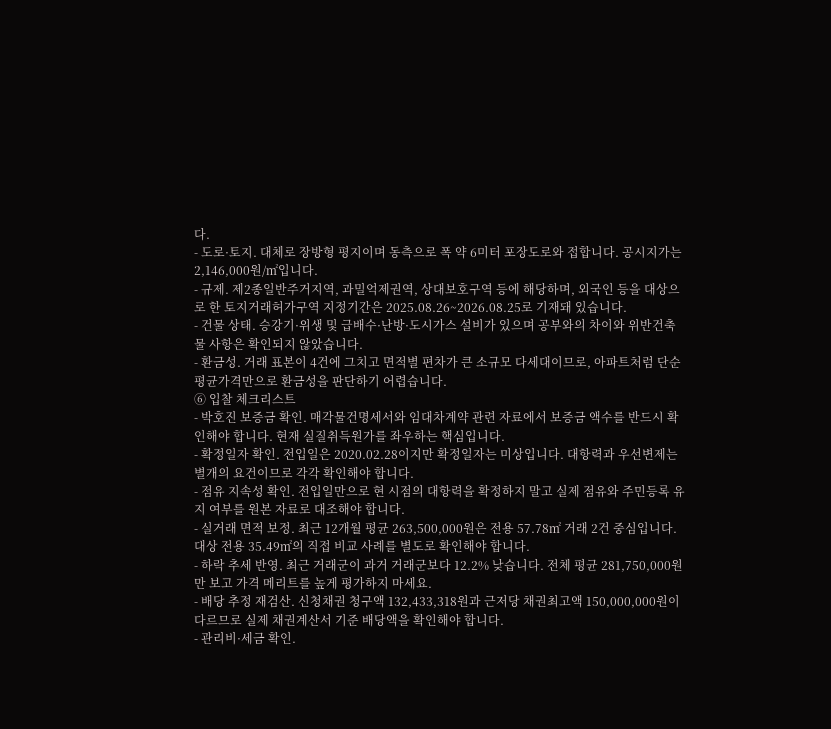다.
- 도로·토지. 대체로 장방형 평지이며 동측으로 폭 약 6미터 포장도로와 접합니다. 공시지가는 2,146,000원/㎡입니다.
- 규제. 제2종일반주거지역, 과밀억제권역, 상대보호구역 등에 해당하며, 외국인 등을 대상으로 한 토지거래허가구역 지정기간은 2025.08.26~2026.08.25로 기재돼 있습니다.
- 건물 상태. 승강기·위생 및 급배수·난방·도시가스 설비가 있으며 공부와의 차이와 위반건축물 사항은 확인되지 않았습니다.
- 환금성. 거래 표본이 4건에 그치고 면적별 편차가 큰 소규모 다세대이므로, 아파트처럼 단순 평균가격만으로 환금성을 판단하기 어렵습니다.
⑥ 입찰 체크리스트
- 박호진 보증금 확인. 매각물건명세서와 임대차계약 관련 자료에서 보증금 액수를 반드시 확인해야 합니다. 현재 실질취득원가를 좌우하는 핵심입니다.
- 확정일자 확인. 전입일은 2020.02.28이지만 확정일자는 미상입니다. 대항력과 우선변제는 별개의 요건이므로 각각 확인해야 합니다.
- 점유 지속성 확인. 전입일만으로 현 시점의 대항력을 확정하지 말고 실제 점유와 주민등록 유지 여부를 원본 자료로 대조해야 합니다.
- 실거래 면적 보정. 최근 12개월 평균 263,500,000원은 전용 57.78㎡ 거래 2건 중심입니다. 대상 전용 35.49㎡의 직접 비교 사례를 별도로 확인해야 합니다.
- 하락 추세 반영. 최근 거래군이 과거 거래군보다 12.2% 낮습니다. 전체 평균 281,750,000원만 보고 가격 메리트를 높게 평가하지 마세요.
- 배당 추정 재검산. 신청채권 청구액 132,433,318원과 근저당 채권최고액 150,000,000원이 다르므로 실제 채권계산서 기준 배당액을 확인해야 합니다.
- 관리비·세금 확인.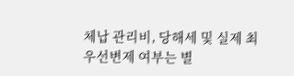체납 관리비, 당해세 및 실제 최우선변제 여부는 별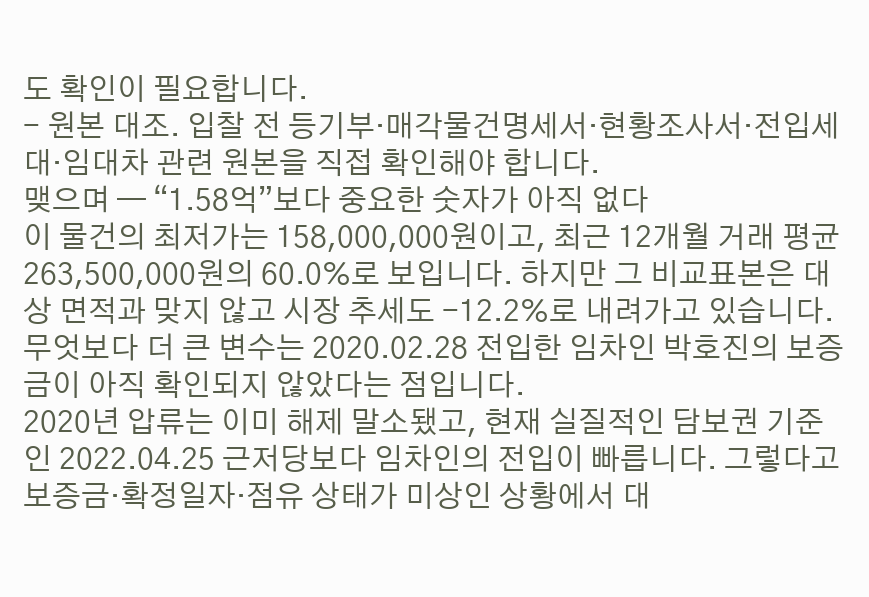도 확인이 필요합니다.
- 원본 대조. 입찰 전 등기부·매각물건명세서·현황조사서·전입세대·임대차 관련 원본을 직접 확인해야 합니다.
맺으며 — “1.58억”보다 중요한 숫자가 아직 없다
이 물건의 최저가는 158,000,000원이고, 최근 12개월 거래 평균 263,500,000원의 60.0%로 보입니다. 하지만 그 비교표본은 대상 면적과 맞지 않고 시장 추세도 -12.2%로 내려가고 있습니다. 무엇보다 더 큰 변수는 2020.02.28 전입한 임차인 박호진의 보증금이 아직 확인되지 않았다는 점입니다.
2020년 압류는 이미 해제 말소됐고, 현재 실질적인 담보권 기준인 2022.04.25 근저당보다 임차인의 전입이 빠릅니다. 그렇다고 보증금·확정일자·점유 상태가 미상인 상황에서 대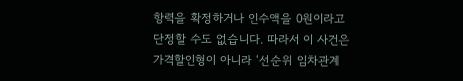항력을 확정하거나 인수액을 0원이라고 단정할 수도 없습니다. 따라서 이 사건은 가격할인형이 아니라 ‘선순위 임차관계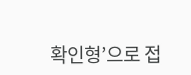확인형’으로 접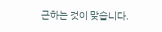근하는 것이 맞습니다.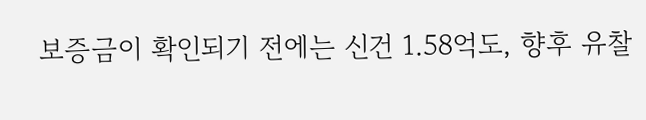보증금이 확인되기 전에는 신건 1.58억도, 향후 유찰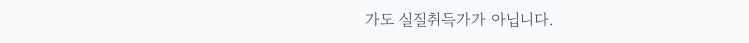가도 실질취득가가 아닙니다.